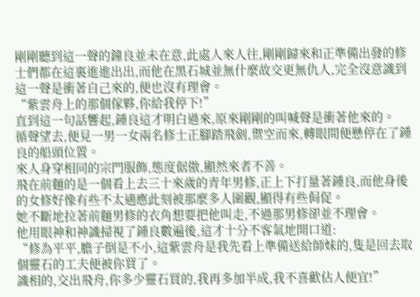剛剛聽到這一聲的鐘良並未在意,此處人來人往,剛剛歸來和正準備出發的修士們都在這裏進進出出,而他在黑石城並無什麼故交更無仇人,完全沒意識到這一聲是衝著自己來的,便也沒有理會。
“紫雲舟上的那個傢夥,你給我停下!”
直到這一句話響起,鍾良這才明白過來,原來剛剛的叫喊聲是衝著他來的。
循聲望去,便見一男一女兩名修士正腳踏飛劍,禦空而來,轉眼間便懸停在了鍾良的船頭位置。
來人身穿相同的宗門服飾,態度倨傲,顯然來者不善。
飛在前麵的是一個看上去三十來歲的青年男修,正上下打量著鍾良,而他身後的女修好像有些不太適應此刻被那麼多人圍觀,顯得有些侷促。
她不斷地拉著前麵男修的衣角想要把他叫走,不過那男修卻並不理會。
他用眼神和神識掃視了鍾良數遍後,這才十分不客氣地開口道:
“修為平平,膽子倒是不小,這紫雲舟是我先看上準備送給師妹的,隻是回去取個靈石的工夫便被你買了。
識相的,交出飛舟,你多少靈石買的,我再多加半成,我不喜歡佔人便宜!”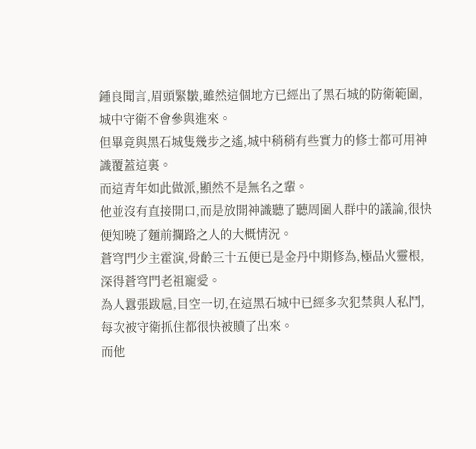鍾良聞言,眉頭緊皺,雖然這個地方已經出了黑石城的防衛範圍,城中守衛不會參與進來。
但畢竟與黑石城隻幾步之遙,城中稍稍有些實力的修士都可用神識覆蓋這裏。
而這青年如此做派,顯然不是無名之輩。
他並沒有直接開口,而是放開神識聽了聽周圍人群中的議論,很快便知曉了麵前攔路之人的大概情況。
蒼穹門少主霍演,骨齡三十五便已是金丹中期修為,極品火靈根,深得蒼穹門老祖寵愛。
為人囂張跋扈,目空一切,在這黑石城中已經多次犯禁與人私鬥,每次被守衛抓住都很快被贖了出來。
而他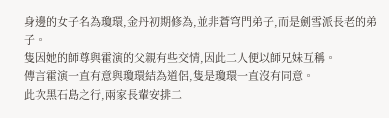身邊的女子名為瓊環,金丹初期修為,並非蒼穹門弟子,而是劍雪派長老的弟子。
隻因她的師尊與霍演的父親有些交情,因此二人便以師兄妹互稱。
傳言霍演一直有意與瓊環結為道侶,隻是瓊環一直沒有同意。
此次黑石島之行,兩家長輩安排二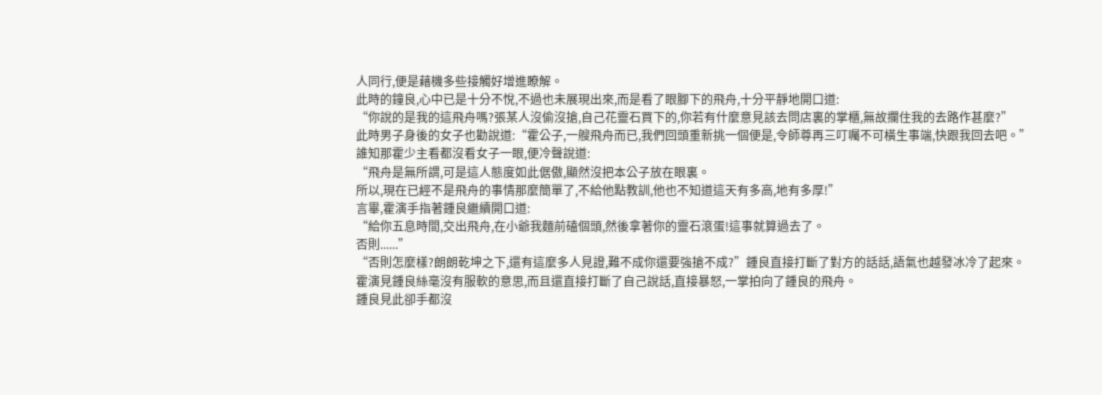人同行,便是藉機多些接觸好增進瞭解。
此時的鐘良,心中已是十分不悅,不過也未展現出來,而是看了眼腳下的飛舟,十分平靜地開口道:
“你說的是我的這飛舟嗎?張某人沒偷沒搶,自己花靈石買下的,你若有什麼意見該去問店裏的掌櫃,無故攔住我的去路作甚麼?”
此時男子身後的女子也勸說道:“霍公子,一艘飛舟而已,我們回頭重新挑一個便是,令師尊再三叮囑不可橫生事端,快跟我回去吧。”
誰知那霍少主看都沒看女子一眼,便冷聲說道:
“飛舟是無所謂,可是這人態度如此倨傲,顯然沒把本公子放在眼裏。
所以,現在已經不是飛舟的事情那麼簡單了,不給他點教訓,他也不知道這天有多高,地有多厚!”
言畢,霍演手指著鍾良繼續開口道:
“給你五息時間,交出飛舟,在小爺我麵前磕個頭,然後拿著你的靈石滾蛋!這事就算過去了。
否則......”
“否則怎麼樣?朗朗乾坤之下,還有這麼多人見證,難不成你還要強搶不成?”鍾良直接打斷了對方的話話,語氣也越發冰冷了起來。
霍演見鍾良絲毫沒有服軟的意思,而且還直接打斷了自己說話,直接暴怒,一掌拍向了鍾良的飛舟。
鍾良見此卻手都沒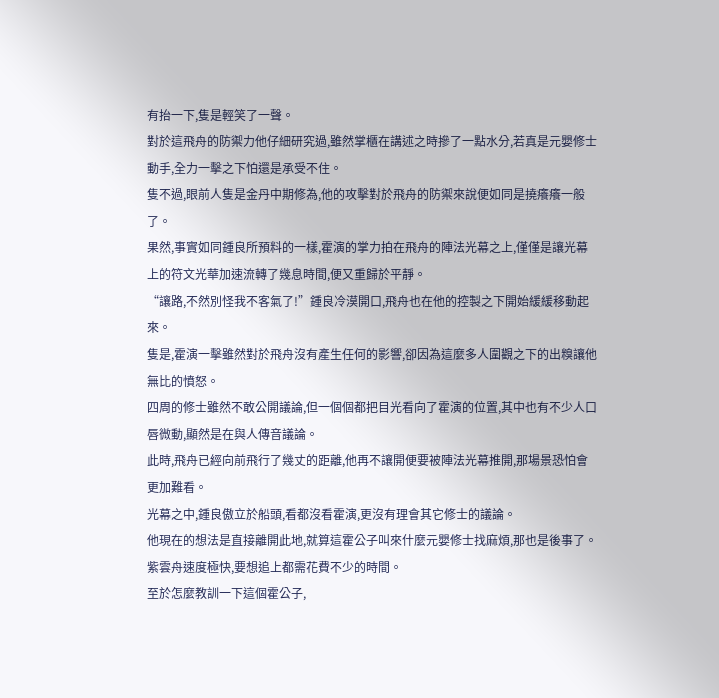有抬一下,隻是輕笑了一聲。
對於這飛舟的防禦力他仔細研究過,雖然掌櫃在講述之時摻了一點水分,若真是元嬰修士動手,全力一擊之下怕還是承受不住。
隻不過,眼前人隻是金丹中期修為,他的攻擊對於飛舟的防禦來說便如同是撓癢癢一般了。
果然,事實如同鍾良所預料的一樣,霍演的掌力拍在飛舟的陣法光幕之上,僅僅是讓光幕上的符文光華加速流轉了幾息時間,便又重歸於平靜。
“讓路,不然別怪我不客氣了!”鍾良冷漠開口,飛舟也在他的控製之下開始緩緩移動起來。
隻是,霍演一擊雖然對於飛舟沒有產生任何的影響,卻因為這麼多人圍觀之下的出糗讓他無比的憤怒。
四周的修士雖然不敢公開議論,但一個個都把目光看向了霍演的位置,其中也有不少人口唇微動,顯然是在與人傳音議論。
此時,飛舟已經向前飛行了幾丈的距離,他再不讓開便要被陣法光幕推開,那場景恐怕會更加難看。
光幕之中,鍾良傲立於船頭,看都沒看霍演,更沒有理會其它修士的議論。
他現在的想法是直接離開此地,就算這霍公子叫來什麼元嬰修士找麻煩,那也是後事了。
紫雲舟速度極快,要想追上都需花費不少的時間。
至於怎麼教訓一下這個霍公子,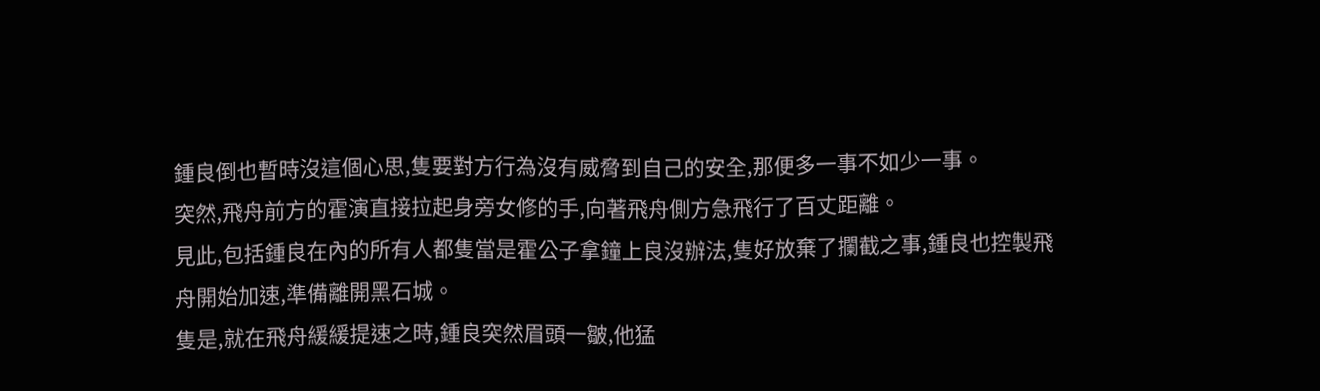鍾良倒也暫時沒這個心思,隻要對方行為沒有威脅到自己的安全,那便多一事不如少一事。
突然,飛舟前方的霍演直接拉起身旁女修的手,向著飛舟側方急飛行了百丈距離。
見此,包括鍾良在內的所有人都隻當是霍公子拿鐘上良沒辦法,隻好放棄了攔截之事,鍾良也控製飛舟開始加速,準備離開黑石城。
隻是,就在飛舟緩緩提速之時,鍾良突然眉頭一皺,他猛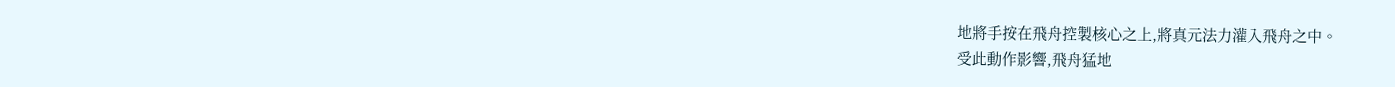地將手按在飛舟控製核心之上,將真元法力灌入飛舟之中。
受此動作影響,飛舟猛地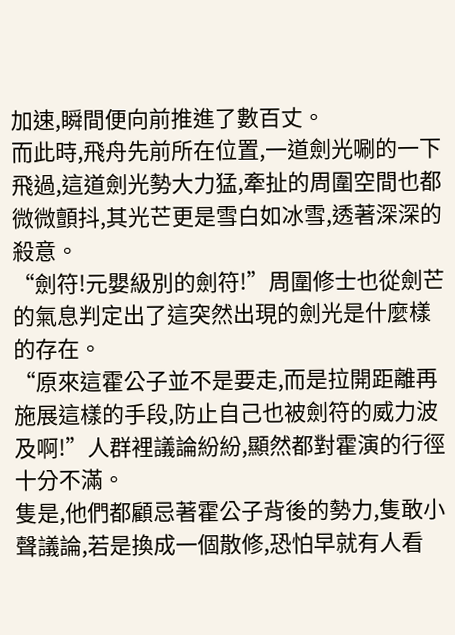加速,瞬間便向前推進了數百丈。
而此時,飛舟先前所在位置,一道劍光唰的一下飛過,這道劍光勢大力猛,牽扯的周圍空間也都微微顫抖,其光芒更是雪白如冰雪,透著深深的殺意。
“劍符!元嬰級別的劍符!”周圍修士也從劍芒的氣息判定出了這突然出現的劍光是什麼樣的存在。
“原來這霍公子並不是要走,而是拉開距離再施展這樣的手段,防止自己也被劍符的威力波及啊!”人群裡議論紛紛,顯然都對霍演的行徑十分不滿。
隻是,他們都顧忌著霍公子背後的勢力,隻敢小聲議論,若是換成一個散修,恐怕早就有人看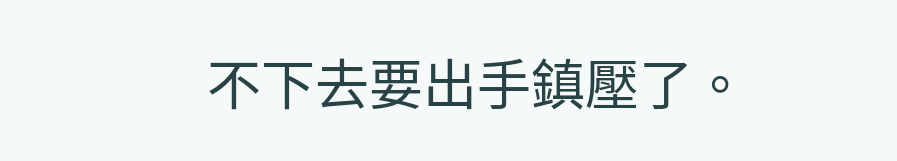不下去要出手鎮壓了。